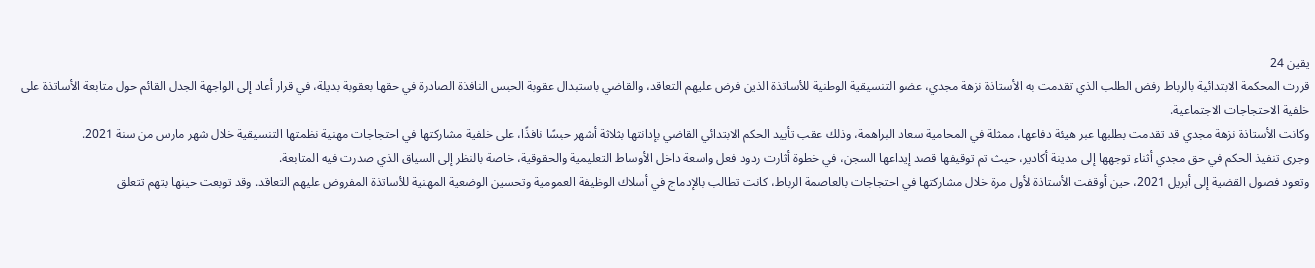يقين 24
قررت المحكمة الابتدائية بالرباط رفض الطلب الذي تقدمت به الأستاذة نزهة مجدي، عضو التنسيقية الوطنية للأساتذة الذين فرض عليهم التعاقد، والقاضي باستبدال عقوبة الحبس النافذة الصادرة في حقها بعقوبة بديلة، في قرار أعاد إلى الواجهة الجدل القائم حول متابعة الأساتذة على خلفية الاحتجاجات الاجتماعية.
وكانت الأستاذة نزهة مجدي قد تقدمت بطلبها عبر هيئة دفاعها، ممثلة في المحامية سعاد البراهمة، وذلك عقب تأييد الحكم الابتدائي القاضي بإدانتها بثلاثة أشهر حبسًا نافذًا، على خلفية مشاركتها في احتجاجات مهنية نظمتها التنسيقية خلال شهر مارس من سنة 2021.
وجرى تنفيذ الحكم في حق مجدي أثناء توجهها إلى مدينة أكادير، حيث تم توقيفها قصد إيداعها السجن، في خطوة أثارت ردود فعل واسعة داخل الأوساط التعليمية والحقوقية، خاصة بالنظر إلى السياق الذي صدرت فيه المتابعة.
وتعود فصول القضية إلى أبريل 2021، حين أوقفت الأستاذة لأول مرة خلال مشاركتها في احتجاجات بالعاصمة الرباط، كانت تطالب بالإدماج في أسلاك الوظيفة العمومية وتحسين الوضعية المهنية للأساتذة المفروض عليهم التعاقد. وقد توبعت حينها بتهم تتعلق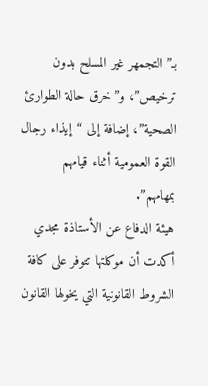بـ”التجمهر غير المسلح بدون ترخيص”، و”خرق حالة الطوارئ الصحية”، إضافة إلى “إيذاء رجال القوة العمومية أثناء قيامهم بمهامهم”.
هيئة الدفاع عن الأستاذة مجدي أكدت أن موكلتها تتوفر على كافة الشروط القانونية التي يخولها القانون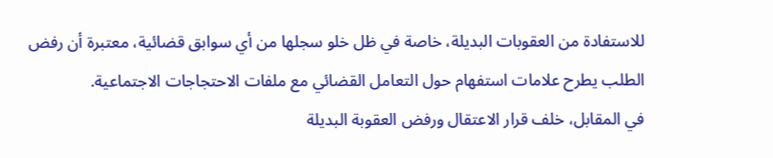للاستفادة من العقوبات البديلة، خاصة في ظل خلو سجلها من أي سوابق قضائية، معتبرة أن رفض الطلب يطرح علامات استفهام حول التعامل القضائي مع ملفات الاحتجاجات الاجتماعية.
في المقابل، خلف قرار الاعتقال ورفض العقوبة البديلة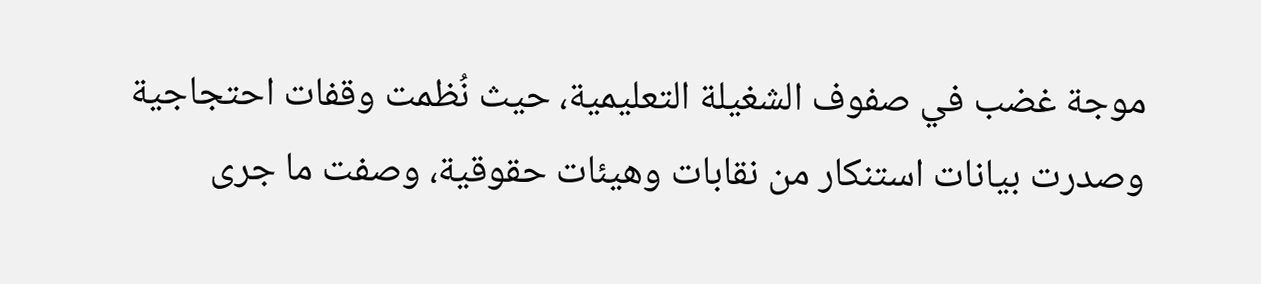موجة غضب في صفوف الشغيلة التعليمية، حيث نُظمت وقفات احتجاجية وصدرت بيانات استنكار من نقابات وهيئات حقوقية، وصفت ما جرى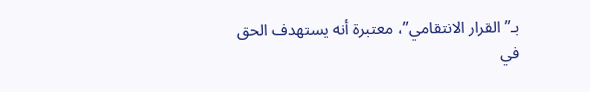بـ”القرار الانتقامي”، معتبرة أنه يستهدف الحق في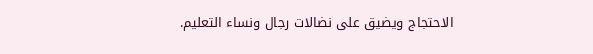الاحتجاج ويضيق على نضالات رجال ونساء التعليم.